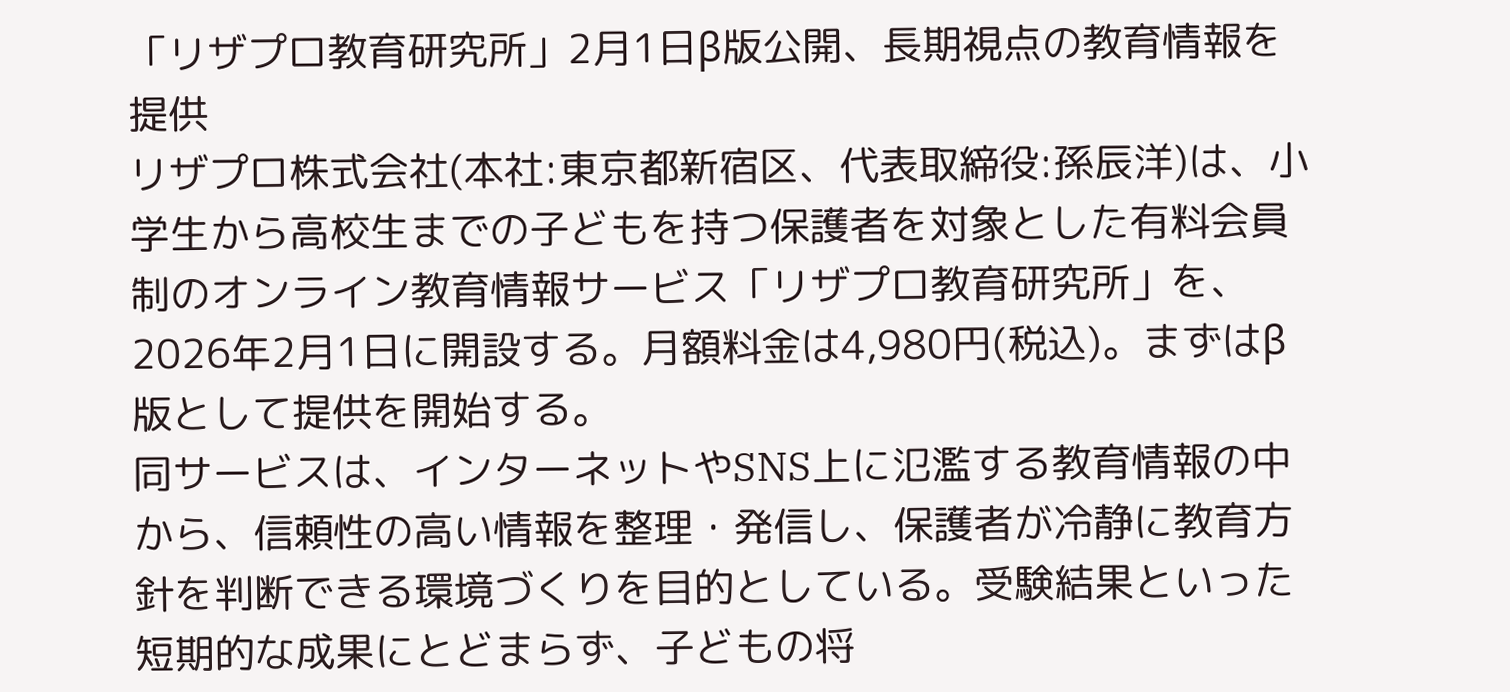「リザプロ教育研究所」2月1日β版公開、長期視点の教育情報を提供
リザプロ株式会社(本社:東京都新宿区、代表取締役:孫辰洋)は、小学生から高校生までの子どもを持つ保護者を対象とした有料会員制のオンライン教育情報サービス「リザプロ教育研究所」を、2026年2月1日に開設する。月額料金は4,980円(税込)。まずはβ版として提供を開始する。
同サービスは、インターネットやSNS上に氾濫する教育情報の中から、信頼性の高い情報を整理・発信し、保護者が冷静に教育方針を判断できる環境づくりを目的としている。受験結果といった短期的な成果にとどまらず、子どもの将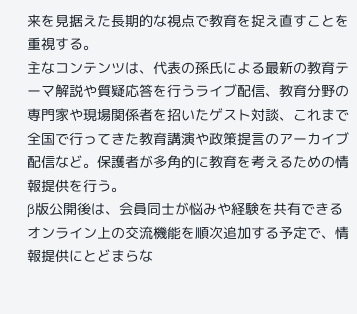来を見据えた長期的な視点で教育を捉え直すことを重視する。
主なコンテンツは、代表の孫氏による最新の教育テーマ解説や質疑応答を行うライブ配信、教育分野の専門家や現場関係者を招いたゲスト対談、これまで全国で行ってきた教育講演や政策提言のアーカイブ配信など。保護者が多角的に教育を考えるための情報提供を行う。
β版公開後は、会員同士が悩みや経験を共有できるオンライン上の交流機能を順次追加する予定で、情報提供にとどまらな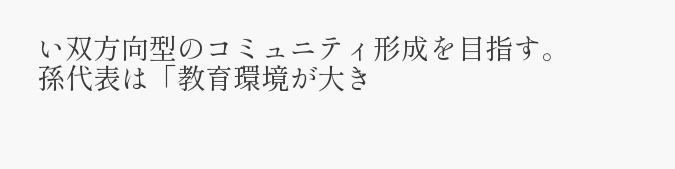い双方向型のコミュニティ形成を目指す。
孫代表は「教育環境が大き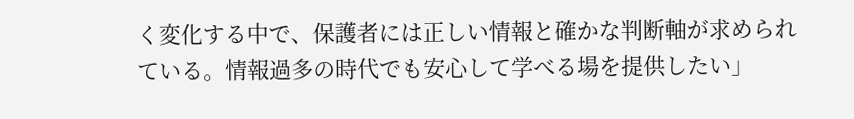く変化する中で、保護者には正しい情報と確かな判断軸が求められている。情報過多の時代でも安心して学べる場を提供したい」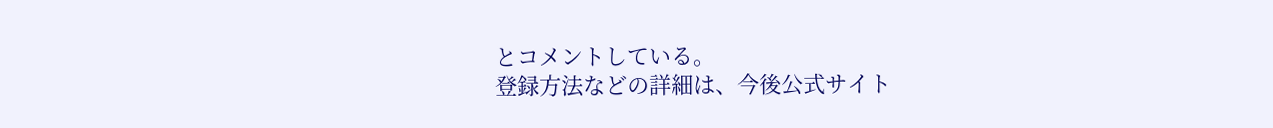とコメントしている。
登録方法などの詳細は、今後公式サイト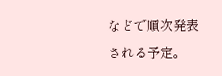などで順次発表される予定。